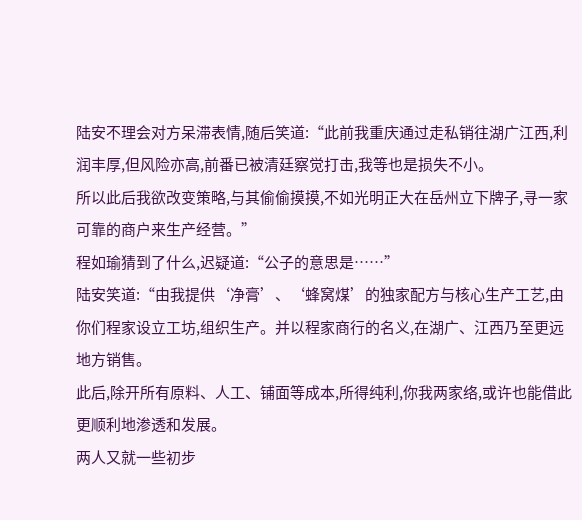陆安不理会对方呆滞表情,随后笑道:“此前我重庆通过走私销往湖广江西,利润丰厚,但风险亦高,前番已被清廷察觉打击,我等也是损失不小。
所以此后我欲改变策略,与其偷偷摸摸,不如光明正大在岳州立下牌子,寻一家可靠的商户来生产经营。”
程如瑜猜到了什么,迟疑道:“公子的意思是……”
陆安笑道:“由我提供‘净膏’、‘蜂窝煤’的独家配方与核心生产工艺,由你们程家设立工坊,组织生产。并以程家商行的名义,在湖广、江西乃至更远地方销售。
此后,除开所有原料、人工、铺面等成本,所得纯利,你我两家络,或许也能借此更顺利地渗透和发展。
两人又就一些初步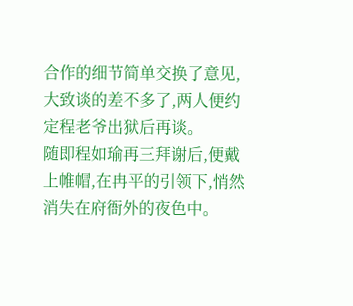合作的细节简单交换了意见,大致谈的差不多了,两人便约定程老爷出狱后再谈。
随即程如瑜再三拜谢后,便戴上帷帽,在冉平的引领下,悄然消失在府衙外的夜色中。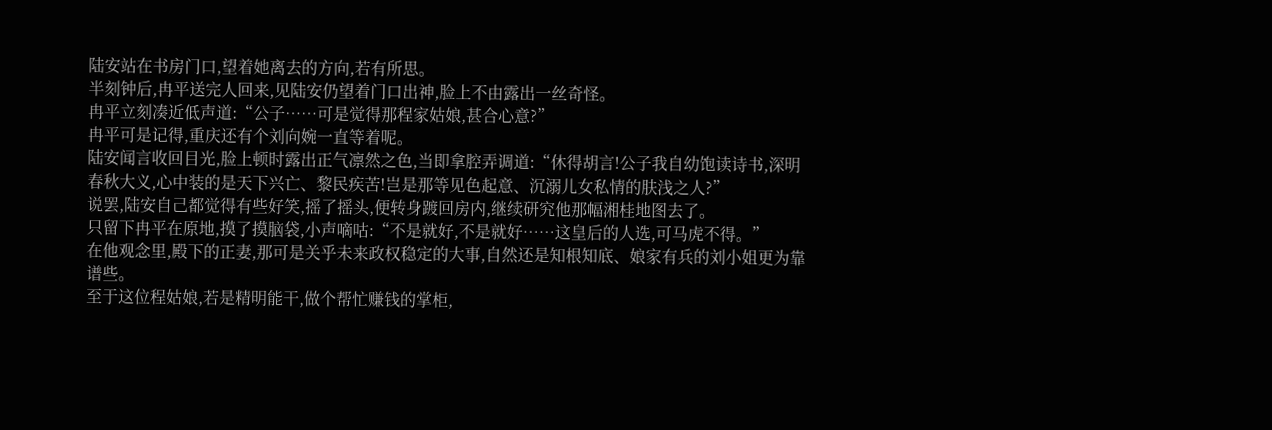陆安站在书房门口,望着她离去的方向,若有所思。
半刻钟后,冉平送完人回来,见陆安仍望着门口出神,脸上不由露出一丝奇怪。
冉平立刻凑近低声道:“公子……可是觉得那程家姑娘,甚合心意?”
冉平可是记得,重庆还有个刘向婉一直等着呢。
陆安闻言收回目光,脸上顿时露出正气凛然之色,当即拿腔弄调道:“休得胡言!公子我自幼饱读诗书,深明春秋大义,心中装的是天下兴亡、黎民疾苦!岂是那等见色起意、沉溺儿女私情的肤浅之人?”
说罢,陆安自己都觉得有些好笑,摇了摇头,便转身踱回房内,继续研究他那幅湘桂地图去了。
只留下冉平在原地,摸了摸脑袋,小声嘀咕:“不是就好,不是就好……这皇后的人选,可马虎不得。”
在他观念里,殿下的正妻,那可是关乎未来政权稳定的大事,自然还是知根知底、娘家有兵的刘小姐更为靠谱些。
至于这位程姑娘,若是精明能干,做个帮忙赚钱的掌柜,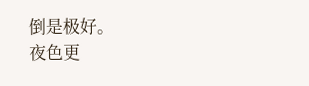倒是极好。
夜色更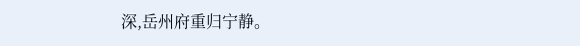深,岳州府重归宁静。